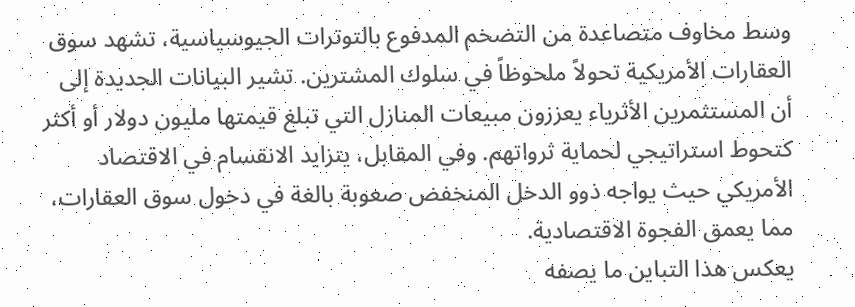وسط مخاوف متصاعدة من التضخم المدفوع بالتوترات الجيوسياسية، تشهد سوق العقارات الأمريكية تحولاً ملحوظاً في سلوك المشترين. تشير البيانات الجديدة إلى أن المستثمرين الأثرياء يعززون مبيعات المنازل التي تبلغ قيمتها مليون دولار أو أكثر كتحوط استراتيجي لحماية ثرواتهم. وفي المقابل، يتزايد الانقسام في الاقتصاد الأمريكي حيث يواجه ذوو الدخل المنخفض صعوبة بالغة في دخول سوق العقارات، مما يعمق الفجوة الاقتصادية.
يعكس هذا التباين ما يصفه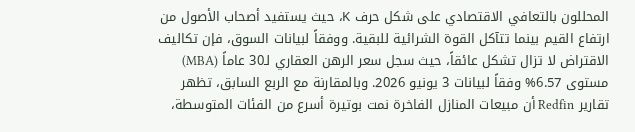المحللون بالتعافي الاقتصادي على شكل حرف K، حيث يستفيد أصحاب الأصول من ارتفاع القيم بينما تتآكل القوة الشرائية للبقية. ووفقاً لبيانات السوق، فإن تكاليف الاقتراض لا تزال تشكل عائقاً، حيث سجل سعر الرهن العقاري لـ30 عاماً (MBA) مستوى 6.57% وفقاً لبيانات 3 يونيو 2026. وبالمقارنة مع الربع السابق، تظهر تقارير Redfin أن مبيعات المنازل الفاخرة نمت بوتيرة أسرع من الفئات المتوسطة،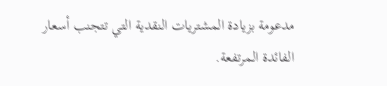مدعومة بزيادة المشتريات النقدية التي تتجنب أسعار الفائدة المرتفعة.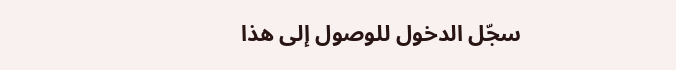سجّل الدخول للوصول إلى هذا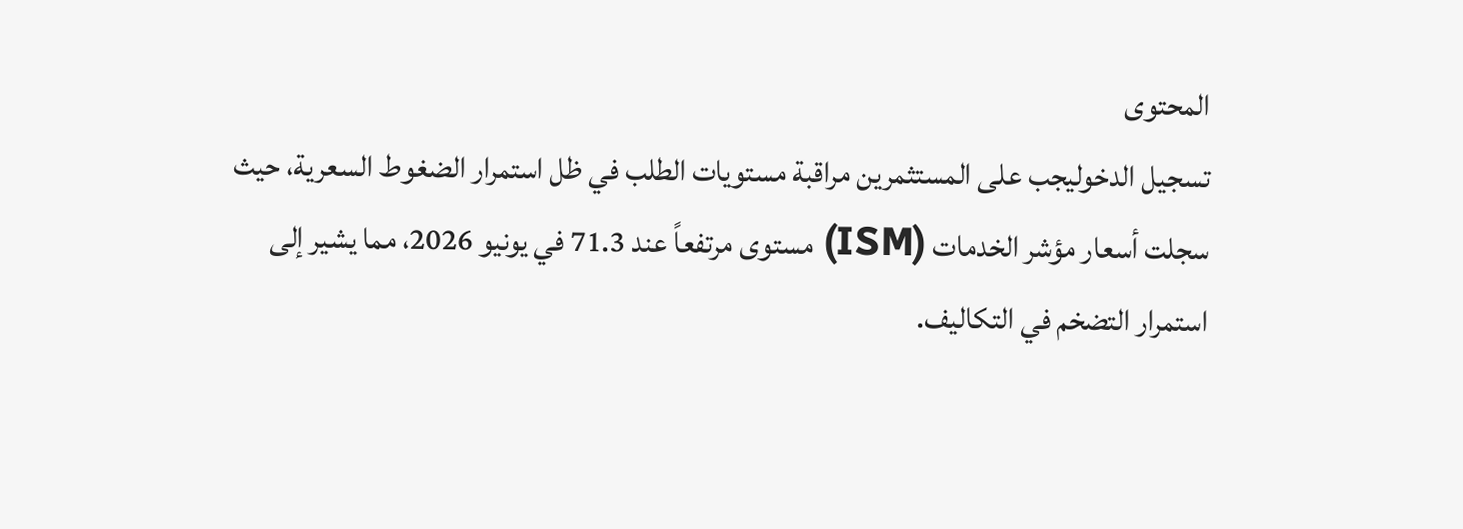المحتوى
تسجيل الدخوليجب على المستثمرين مراقبة مستويات الطلب في ظل استمرار الضغوط السعرية، حيث سجلت أسعار مؤشر الخدمات (ISM) مستوى مرتفعاً عند 71.3 في يونيو 2026، مما يشير إلى استمرار التضخم في التكاليف.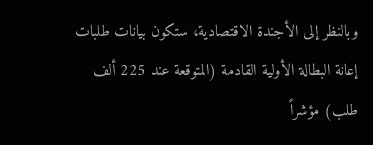وبالنظر إلى الأجندة الاقتصادية، ستكون بيانات طلبات إعانة البطالة الأولية القادمة (المتوقعة عند 225 ألف طلب) مؤشراً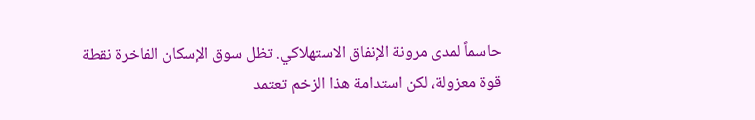حاسماً لمدى مرونة الإنفاق الاستهلاكي. تظل سوق الإسكان الفاخرة نقطة قوة معزولة، لكن استدامة هذا الزخم تعتمد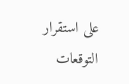على استقرار التوقعات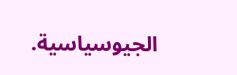الجيوسياسية.